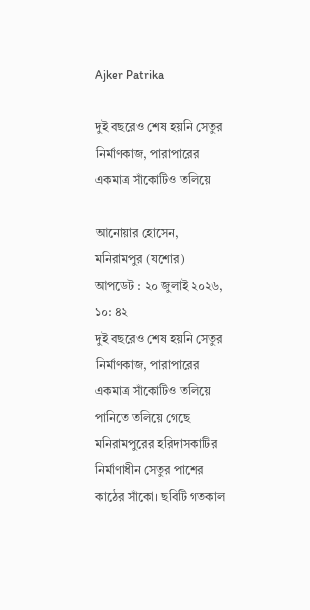Ajker Patrika

দুই বছরেও শেষ হয়নি সেতুর নির্মাণকাজ, পারাপারের একমাত্র সাঁকোটিও তলিয়ে

আনোয়ার হোসেন, মনিরামপুর (যশোর)
আপডেট : ২০ জুলাই ২০২৬, ১০: ৪২
দুই বছরেও শেষ হয়নি সেতুর নির্মাণকাজ, পারাপারের একমাত্র সাঁকোটিও তলিয়ে
পানিতে তলিয়ে গেছে মনিরামপুরের হরিদাসকাটির নির্মাণাধীন সেতুর পাশের কাঠের সাঁকো। ছবিটি গতকাল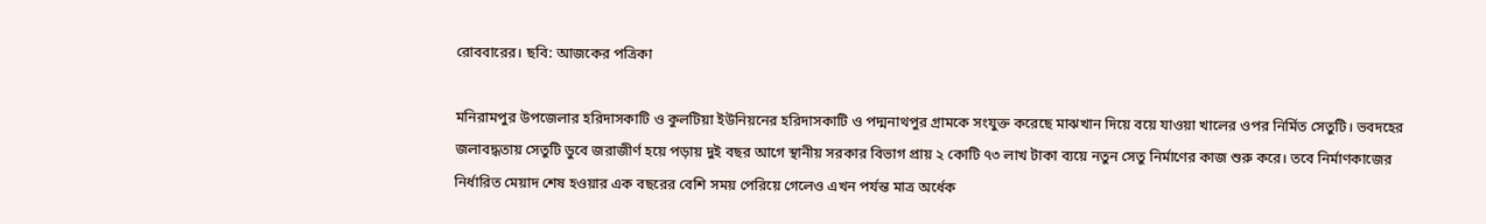রোববারের। ছবি: আজকের পত্রিকা

মনিরামপুর উপজেলার হরিদাসকাটি ও কুলটিয়া ইউনিয়নের হরিদাসকাটি ও পদ্মনাথপুর গ্রামকে সংযুক্ত করেছে মাঝখান দিয়ে বয়ে যাওয়া খালের ওপর নির্মিত সেতুটি। ভবদহের জলাবদ্ধতায় সেতুটি ডুবে জরাজীর্ণ হয়ে পড়ায় দুই বছর আগে স্থানীয় সরকার বিভাগ প্রায় ২ কোটি ৭৩ লাখ টাকা ব্যয়ে নতুন সেতু নির্মাণের কাজ শুরু করে। তবে নির্মাণকাজের নির্ধারিত মেয়াদ শেষ হওয়ার এক বছরের বেশি সময় পেরিয়ে গেলেও এখন পর্যন্ত মাত্র অর্ধেক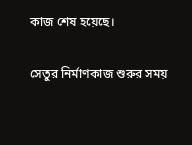কাজ শেষ হয়েছে।

সেতুর নির্মাণকাজ শুরুর সময়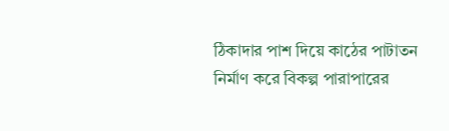ঠিকাদার পাশ দিয়ে কাঠের পাটাতন নির্মাণ করে বিকল্প পারাপারের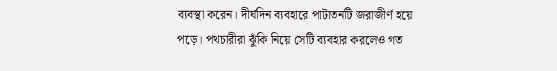ব্যবস্থা করেন। দীর্ঘদিন ব্যবহারে পাটাতনটি জরাজীর্ণ হয়ে পড়ে। পথচারীরা ঝুঁকি নিয়ে সেটি ব্যবহার করলেও গত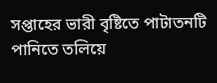সপ্তাহের ভারী বৃষ্টিতে পাটাতনটি পানিতে তলিয়ে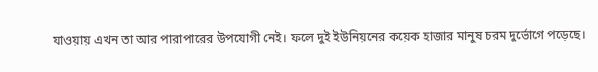যাওয়ায় এখন তা আর পারাপারের উপযোগী নেই। ফলে দুই ইউনিয়নের কয়েক হাজার মানুষ চরম দুর্ভোগে পড়েছে।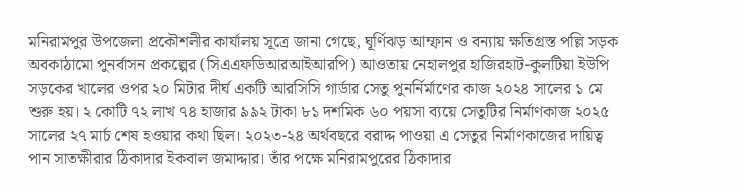মনিরামপুর উপজেলা প্রকৌশলীর কার্যালয় সূত্রে জানা গেছে, ঘূর্ণিঝড় আম্ফান ও বন্যায় ক্ষতিগ্রস্ত পল্লি সড়ক অবকাঠামো পুনর্বাসন প্রকল্পের (সিএএফডিআরআইআরপি) আওতায় নেহালপুর হাজিরহাট-কুলটিয়া ইউপি সড়কের খালের ওপর ২০ মিটার দীর্ঘ একটি আরসিসি গার্ডার সেতু পুনর্নির্মাণের কাজ ২০২৪ সালের ১ মে শুরু হয়। ২ কোটি ৭২ লাখ ৭৪ হাজার ৯৯২ টাকা ৮১ দশমিক ৬০ পয়সা ব্যয়ে সেতুটির নির্মাণকাজ ২০২৫ সালের ২৭ মার্চ শেষ হওয়ার কথা ছিল। ২০২৩-২৪ অর্থবছরে বরাদ্দ পাওয়া এ সেতুর নির্মাণকাজের দায়িত্ব পান সাতক্ষীরার ঠিকাদার ইকবাল জমাদ্দার। তাঁর পক্ষে মনিরামপুরের ঠিকাদার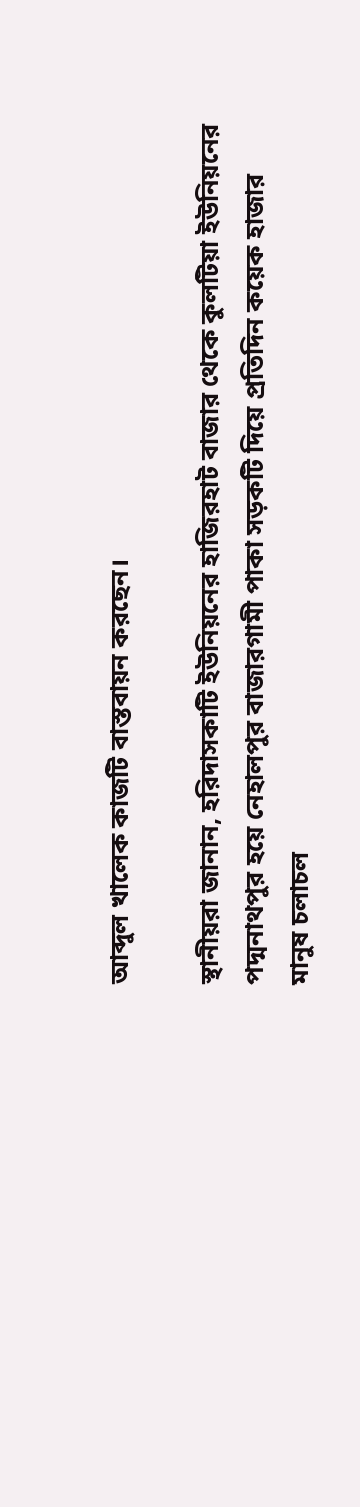আব্দুল খালেক কাজটি বাস্তবায়ন করছেন।

স্থানীয়রা জানান, হরিদাসকাটি ইউনিয়নের হাজিরহাট বাজার থেকে কুলটিয়া ইউনিয়নের পদ্মনাথপুর হয়ে নেহালপুর বাজারগামী পাকা সড়কটি দিয়ে প্রতিদিন কয়েক হাজার মানুষ চলাচল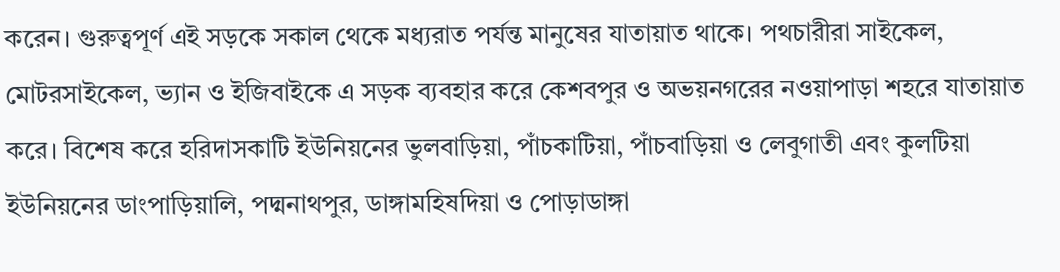করেন। গুরুত্বপূর্ণ এই সড়কে সকাল থেকে মধ্যরাত পর্যন্ত মানুষের যাতায়াত থাকে। পথচারীরা সাইকেল, মোটরসাইকেল, ভ্যান ও ইজিবাইকে এ সড়ক ব্যবহার করে কেশবপুর ও অভয়নগরের নওয়াপাড়া শহরে যাতায়াত করে। বিশেষ করে হরিদাসকাটি ইউনিয়নের ভুলবাড়িয়া, পাঁচকাটিয়া, পাঁচবাড়িয়া ও লেবুগাতী এবং কুলটিয়া ইউনিয়নের ডাংপাড়িয়ালি, পদ্মনাথপুর, ডাঙ্গামহিষদিয়া ও পোড়াডাঙ্গা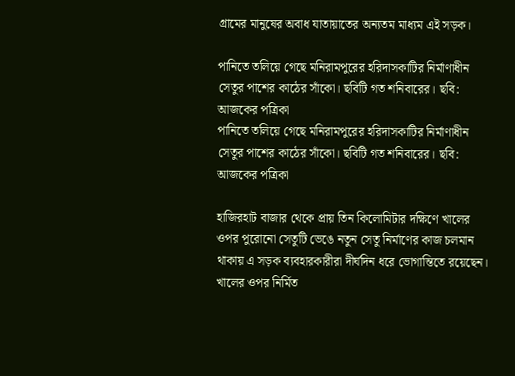গ্রামের মানুষের অবাধ যাতায়াতের অন্যতম মাধ্যম এই সড়ক।

পানিতে তলিয়ে গেছে মনিরামপুরের হরিদাসকাটির নির্মাণাধীন সেতুর পাশের কাঠের সাঁকো। ছবিটি গত শনিবারের। ছবি: আজকের পত্রিকা
পানিতে তলিয়ে গেছে মনিরামপুরের হরিদাসকাটির নির্মাণাধীন সেতুর পাশের কাঠের সাঁকো। ছবিটি গত শনিবারের। ছবি: আজকের পত্রিকা

হাজিরহাট বাজার থেকে প্রায় তিন কিলোমিটার দক্ষিণে খালের ওপর পুরোনো সেতুটি ভেঙে নতুন সেতু নির্মাণের কাজ চলমান থাকায় এ সড়ক ব্যবহারকারীরা দীর্ঘদিন ধরে ভোগান্তিতে রয়েছেন। খালের ওপর নির্মিত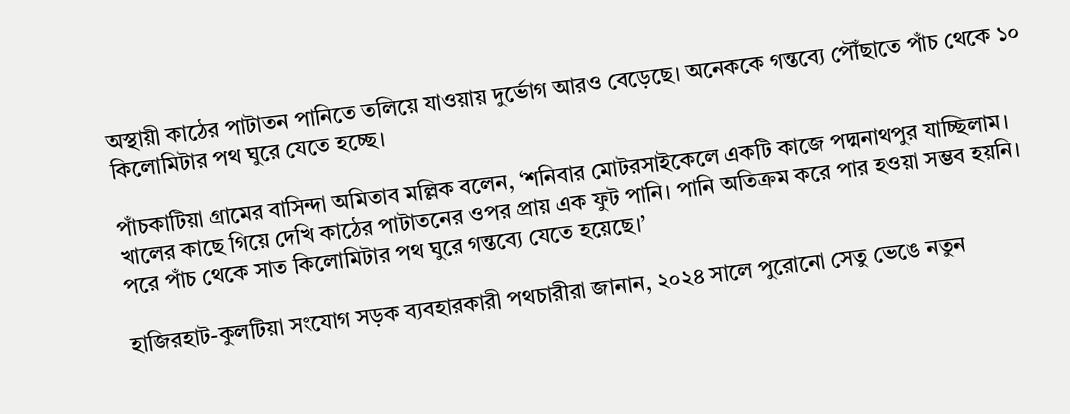অস্থায়ী কাঠের পাটাতন পানিতে তলিয়ে যাওয়ায় দুর্ভোগ আরও বেড়েছে। অনেককে গন্তব্যে পৌঁছাতে পাঁচ থেকে ১০ কিলোমিটার পথ ঘুরে যেতে হচ্ছে।

পাঁচকাটিয়া গ্রামের বাসিন্দা অমিতাব মল্লিক বলেন, ‘শনিবার মোটরসাইকেলে একটি কাজে পদ্মনাথপুর যাচ্ছিলাম। খালের কাছে গিয়ে দেখি কাঠের পাটাতনের ওপর প্রায় এক ফুট পানি। পানি অতিক্রম করে পার হওয়া সম্ভব হয়নি। পরে পাঁচ থেকে সাত কিলোমিটার পথ ঘুরে গন্তব্যে যেতে হয়েছে।’

হাজিরহাট-কুলটিয়া সংযোগ সড়ক ব্যবহারকারী পথচারীরা জানান, ২০২৪ সালে পুরোনো সেতু ভেঙে নতুন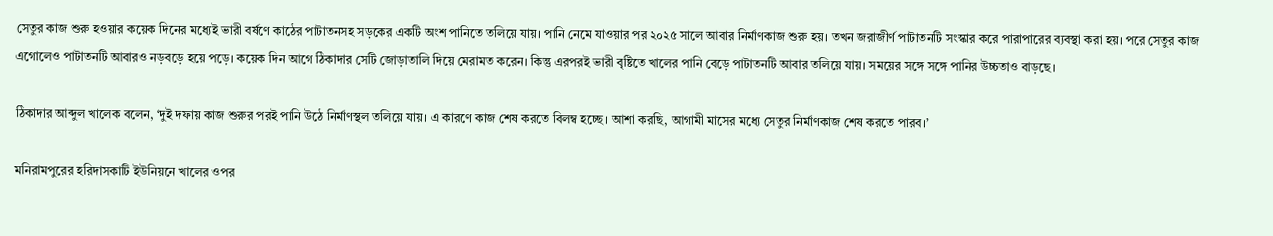সেতুর কাজ শুরু হওয়ার কয়েক দিনের মধ্যেই ভারী বর্ষণে কাঠের পাটাতনসহ সড়কের একটি অংশ পানিতে তলিয়ে যায়। পানি নেমে যাওয়ার পর ২০২৫ সালে আবার নির্মাণকাজ শুরু হয়। তখন জরাজীর্ণ পাটাতনটি সংস্কার করে পারাপারের ব্যবস্থা করা হয়। পরে সেতুর কাজ এগোলেও পাটাতনটি আবারও নড়বড়ে হয়ে পড়ে। কয়েক দিন আগে ঠিকাদার সেটি জোড়াতালি দিয়ে মেরামত করেন। কিন্তু এরপরই ভারী বৃষ্টিতে খালের পানি বেড়ে পাটাতনটি আবার তলিয়ে যায়। সময়ের সঙ্গে সঙ্গে পানির উচ্চতাও বাড়ছে।

ঠিকাদার আব্দুল খালেক বলেন, ‘দুই দফায় কাজ শুরুর পরই পানি উঠে নির্মাণস্থল তলিয়ে যায়। এ কারণে কাজ শেষ করতে বিলম্ব হচ্ছে। আশা করছি, আগামী মাসের মধ্যে সেতুর নির্মাণকাজ শেষ করতে পারব।’

মনিরামপুরের হরিদাসকাটি ইউনিয়নে খালের ওপর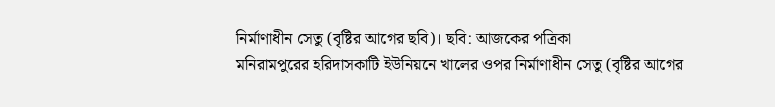নির্মাণাধীন সেতু (বৃষ্টির আগের ছবি)। ছবি: আজকের পত্রিকা
মনিরামপুরের হরিদাসকাটি ইউনিয়নে খালের ওপর নির্মাণাধীন সেতু (বৃষ্টির আগের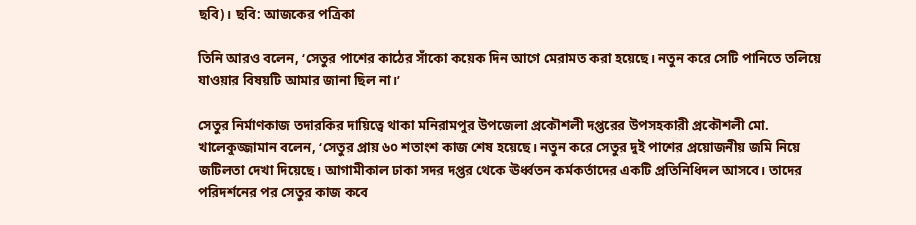ছবি)। ছবি: আজকের পত্রিকা

তিনি আরও বলেন, ‘সেতুর পাশের কাঠের সাঁকো কয়েক দিন আগে মেরামত করা হয়েছে। নতুন করে সেটি পানিতে তলিয়ে যাওয়ার বিষয়টি আমার জানা ছিল না।’

সেতুর নির্মাণকাজ তদারকির দায়িত্বে থাকা মনিরামপুর উপজেলা প্রকৌশলী দপ্তরের উপসহকারী প্রকৌশলী মো. খালেকুজ্জামান বলেন, ‘সেতুর প্রায় ৬০ শতাংশ কাজ শেষ হয়েছে। নতুন করে সেতুর দুই পাশের প্রয়োজনীয় জমি নিয়ে জটিলতা দেখা দিয়েছে। আগামীকাল ঢাকা সদর দপ্তর থেকে ঊর্ধ্বতন কর্মকর্তাদের একটি প্রতিনিধিদল আসবে। তাদের পরিদর্শনের পর সেতুর কাজ কবে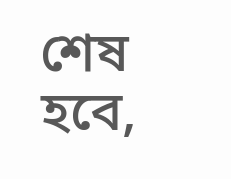শেষ হবে,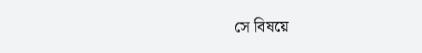সে বিষয়ে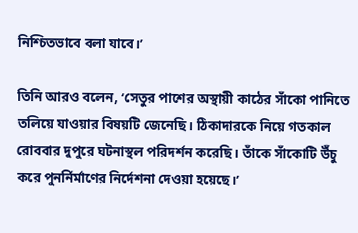নিশ্চিতভাবে বলা যাবে।’

তিনি আরও বলেন, ‘সেতুর পাশের অস্থায়ী কাঠের সাঁকো পানিতে তলিয়ে যাওয়ার বিষয়টি জেনেছি। ঠিকাদারকে নিয়ে গতকাল রোববার দুপুরে ঘটনাস্থল পরিদর্শন করেছি। তাঁকে সাঁকোটি উঁচু করে পুনর্নির্মাণের নির্দেশনা দেওয়া হয়েছে।’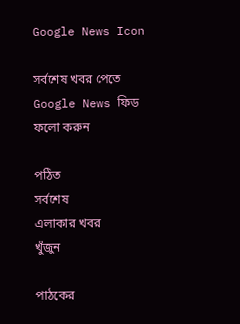Google News Icon

সর্বশেষ খবর পেতে Google News ফিড ফলো করুন

পঠিত
সর্বশেষ
এলাকার খবর
খুঁজুন

পাঠকের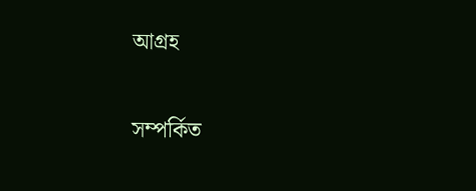আগ্রহ

সম্পর্কিত